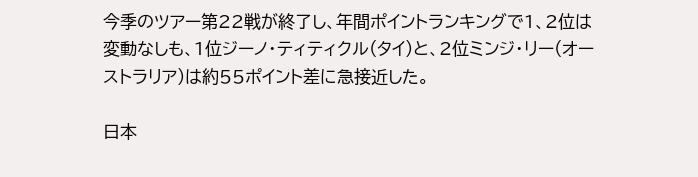今季のツアー第22戦が終了し、年間ポイントランキングで1、2位は変動なしも、1位ジーノ・ティティクル(タイ)と、2位ミンジ・リー(オーストラリア)は約55ポイント差に急接近した。

日本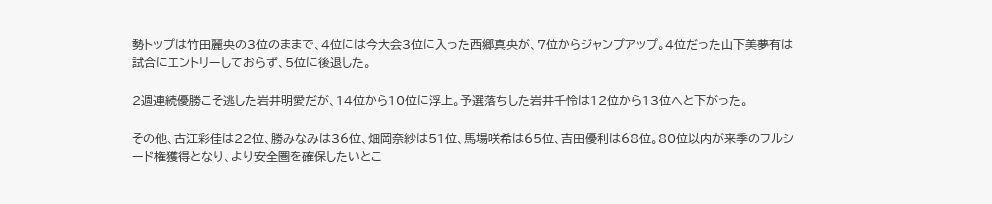勢トップは竹田麗央の3位のままで、4位には今大会3位に入った西郷真央が、7位からジャンプアップ。4位だった山下美夢有は試合にエントリーしておらず、5位に後退した。

2週連続優勝こそ逃した岩井明愛だが、14位から10位に浮上。予選落ちした岩井千怜は12位から13位へと下がった。

その他、古江彩佳は22位、勝みなみは36位、畑岡奈紗は51位、馬場咲希は65位、吉田優利は68位。80位以内が来季のフルシード権獲得となり、より安全圏を確保したいとこ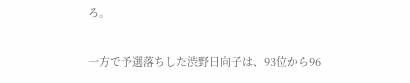ろ。

一方で予選落ちした渋野日向子は、93位から96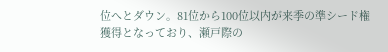位へとダウン。81位から100位以内が来季の準シード権獲得となっており、瀬戸際の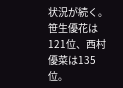状況が続く。笹生優花は121位、西村優菜は135位。